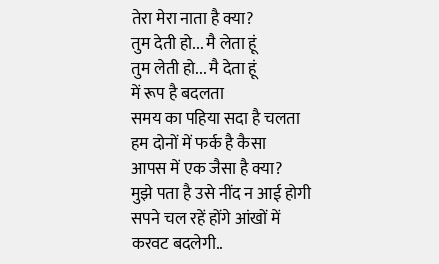तेरा मेरा नाता है क्या?
तुम देती हो... मै लेता हूं
तुम लेती हो... मै देता हूं
में रूप है बदलता
समय का पहिया सदा है चलता
हम दोनों में फर्क है कैसा
आपस में एक जैसा है क्या?
मुझे पता है उसे नींद न आई होगी
सपने चल रहें होंगे आंखों में
करवट बदलेगी..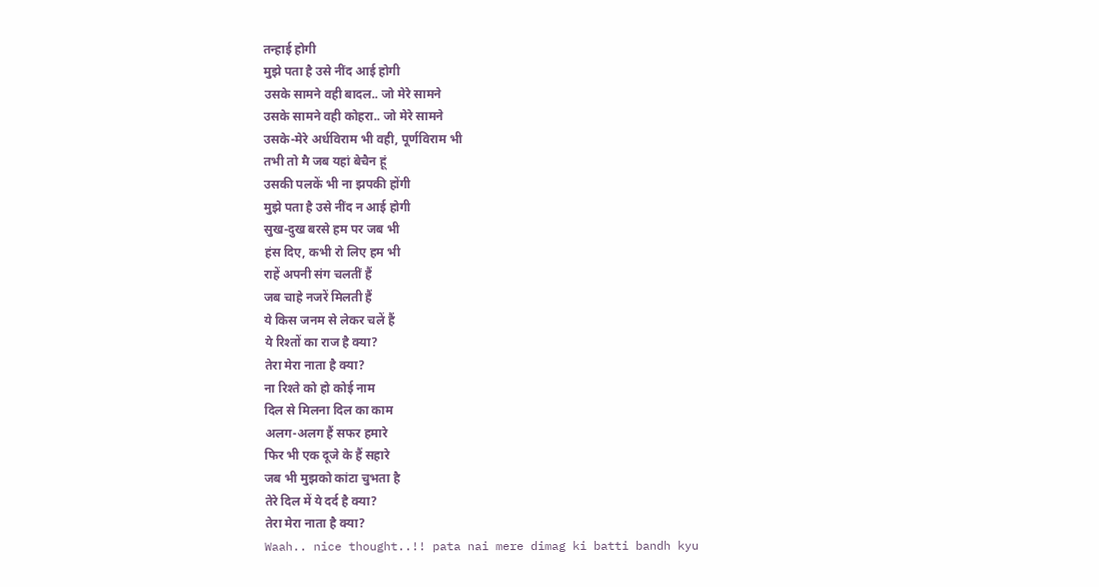तन्हाई होगी
मुझे पता है उसे नींद आई होगी
उसके सामने वही बादल.. जो मेरे सामने
उसके सामने वही कोहरा.. जो मेरे सामने
उसके-मेरे अर्धविराम भी वही, पूर्णविराम भी
तभी तो मै जब यहां बेचैन हूं
उसकी पलकें भी ना झपकी होंगी
मुझे पता है उसे नींद न आई होगी
सुख-दुख बरसे हम पर जब भी
हंस दिए, कभी रो लिए हम भी
राहें अपनी संग चलतीं हैं
जब चाहे नजरें मिलती हैं
ये किस जनम से लेकर चलें हैं
ये रिश्तों का राज है क्या?
तेरा मेरा नाता है क्या?
ना रिश्ते को हो कोई नाम
दिल से मिलना दिल का काम
अलग-अलग हैं सफर हमारे
फिर भी एक दूजे के हैं सहारे
जब भी मुझको कांटा चुभता है
तेरे दिल में ये दर्द है क्या?
तेरा मेरा नाता है क्या?
Waah.. nice thought..!! pata nai mere dimag ki batti bandh kyu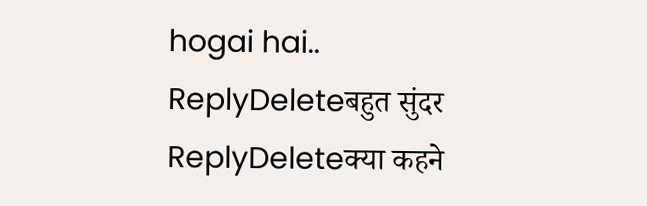hogai hai..
ReplyDeleteबहुत सुंदर
ReplyDeleteक्या कहने